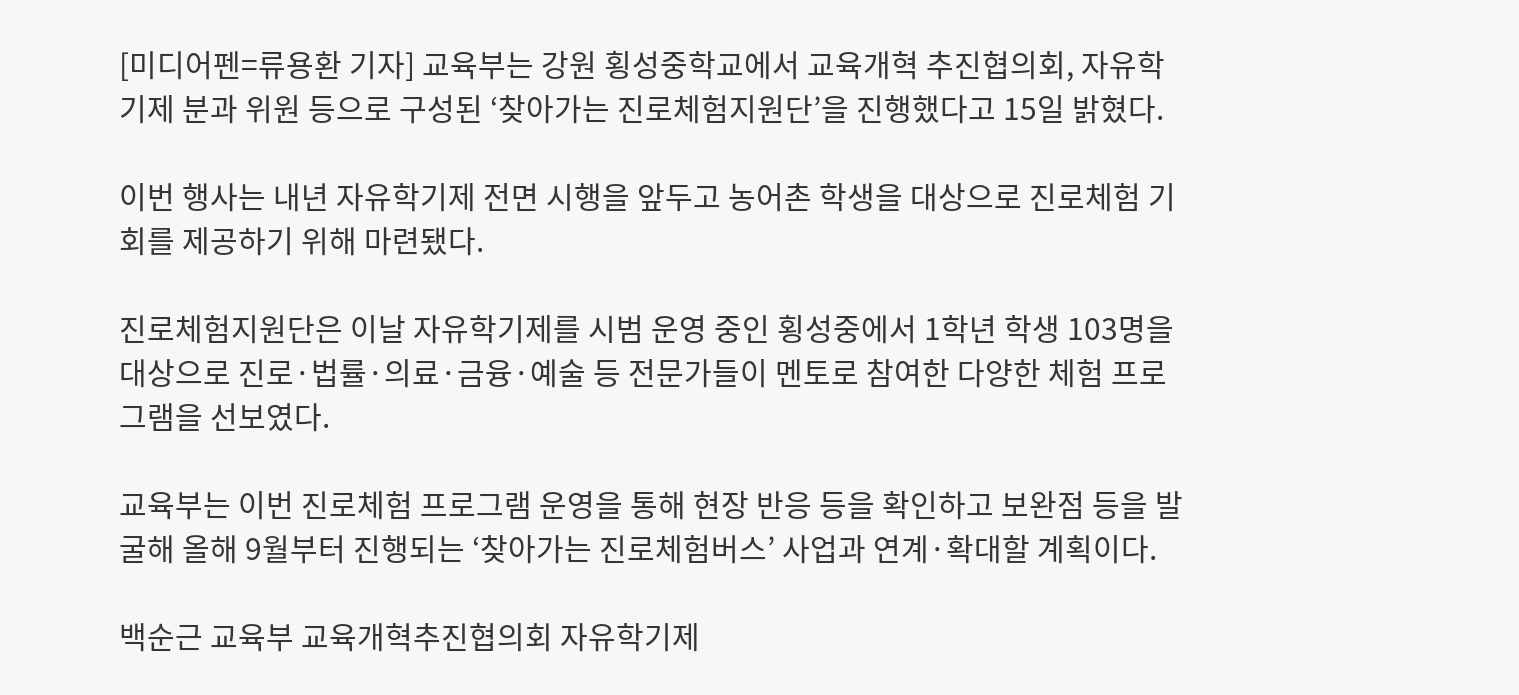[미디어펜=류용환 기자] 교육부는 강원 횡성중학교에서 교육개혁 추진협의회, 자유학기제 분과 위원 등으로 구성된 ‘찾아가는 진로체험지원단’을 진행했다고 15일 밝혔다.

이번 행사는 내년 자유학기제 전면 시행을 앞두고 농어촌 학생을 대상으로 진로체험 기회를 제공하기 위해 마련됐다.

진로체험지원단은 이날 자유학기제를 시범 운영 중인 횡성중에서 1학년 학생 103명을 대상으로 진로·법률·의료·금융·예술 등 전문가들이 멘토로 참여한 다양한 체험 프로그램을 선보였다.

교육부는 이번 진로체험 프로그램 운영을 통해 현장 반응 등을 확인하고 보완점 등을 발굴해 올해 9월부터 진행되는 ‘찾아가는 진로체험버스’ 사업과 연계·확대할 계획이다.

백순근 교육부 교육개혁추진협의회 자유학기제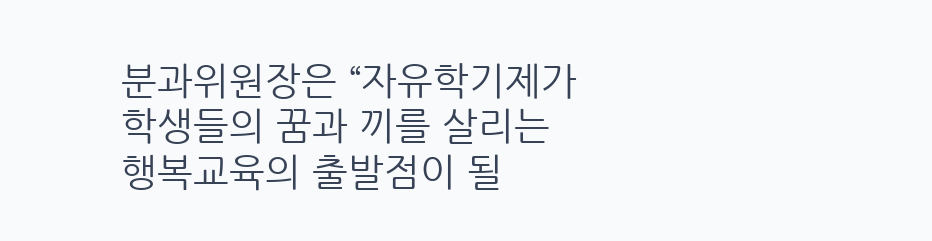분과위원장은 “자유학기제가 학생들의 꿈과 끼를 살리는 행복교육의 출발점이 될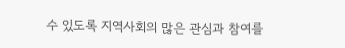수 있도록 지역사회의 많은 관심과 참여를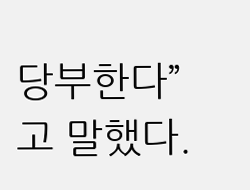당부한다”고 말했다.